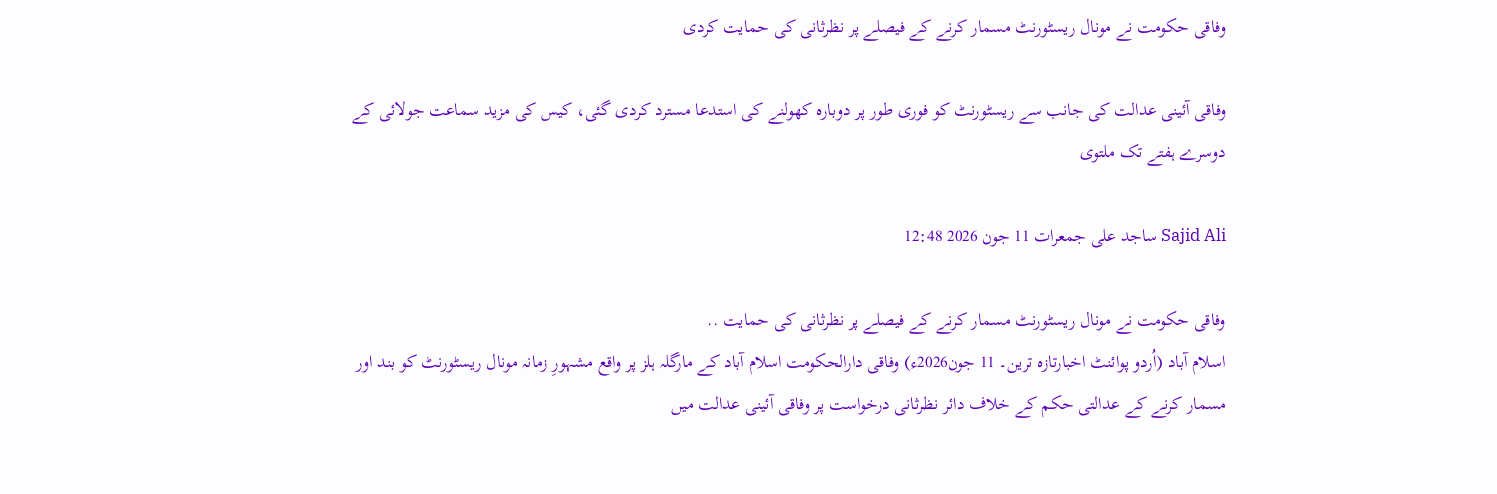وفاقی حکومت نے مونال ریسٹورنٹ مسمار کرنے کے فیصلے پر نظرثانی کی حمایت کردی

وفاقی آئینی عدالت کی جانب سے ریسٹورنٹ کو فوری طور پر دوبارہ کھولنے کی استدعا مسترد کردی گئی، کیس کی مزید سماعت جولائی کے دوسرے ہفتے تک ملتوی

Sajid Ali ساجد علی جمعرات 11 جون 2026 12:48

وفاقی حکومت نے مونال ریسٹورنٹ مسمار کرنے کے فیصلے پر نظرثانی کی حمایت ..
اسلام آباد (اُردو پوائنٹ اخبارتازہ ترین۔ 11 جون2026ء) وفاقی دارالحکومت اسلام آباد کے مارگلہ ہلز پر واقع مشہورِ زمانہ مونال ریسٹورنٹ کو بند اور مسمار کرنے کے عدالتی حکم کے خلاف دائر نظرثانی درخواست پر وفاقی آئینی عدالت میں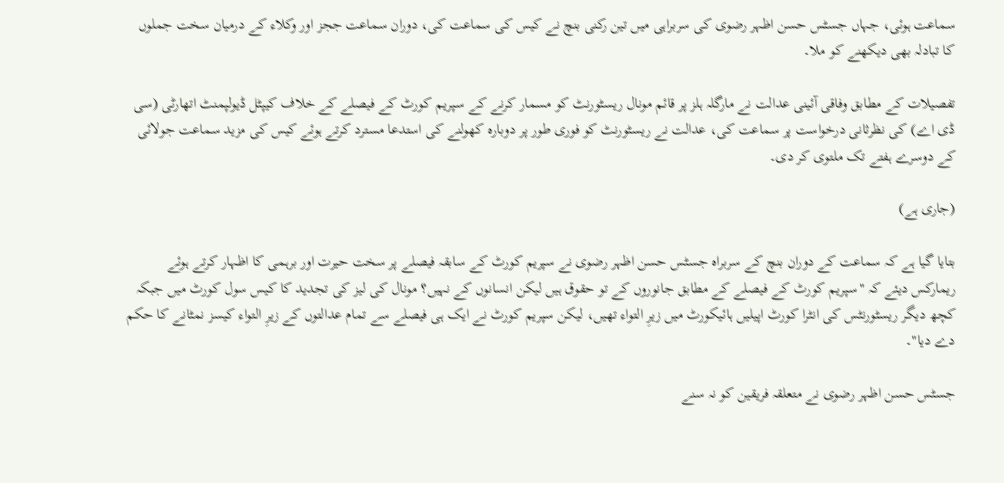سماعت ہوئی، جہاں جسٹس حسن اظہر رضوی کی سربراہی میں تین رکنی بنچ نے کیس کی سماعت کی، دوران سماعت ججز اور وکلاء کے درمیان سخت جملوں کا تبادلہ بھی دیکھنے کو ملا۔

تفصیلات کے مطابق وفاقی آئینی عدالت نے مارگلہ ہلز پر قائم مونال ریسٹورنٹ کو مسمار کرنے کے سپریم کورٹ کے فیصلے کے خلاف کیپٹل ڈیولپمنٹ اتھارٹی (سی ڈی اے) کی نظرثانی درخواست پر سماعت کی، عدالت نے ریسٹورنٹ کو فوری طور پر دوبارہ کھولنے کی استدعا مسترد کرتے ہوئے کیس کی مزید سماعت جولائی کے دوسرے ہفتے تک ملتوی کر دی۔

(جاری ہے)

بتایا گیا ہے کہ سماعت کے دوران بنچ کے سربراہ جسٹس حسن اظہر رضوی نے سپریم کورٹ کے سابقہ فیصلے پر سخت حیرت اور برہمی کا اظہار کرتے ہوئے ریمارکس دیئے کہ "سپریم کورٹ کے فیصلے کے مطابق جانوروں کے تو حقوق ہیں لیکن انسانوں کے نہیں؟ مونال کی لیز کی تجدید کا کیس سول کورٹ میں جبکہ کچھ دیگر ریسٹورنٹس کی انٹرا کورٹ اپیلیں ہائیکورٹ میں زیرِ التواء تھیں، لیکن سپریم کورٹ نے ایک ہی فیصلے سے تمام عدالتوں کے زیرِ التواء کیسز نمٹانے کا حکم دے دیا"۔

جسٹس حسن اظہر رضوی نے متعلقہ فریقین کو نہ سنے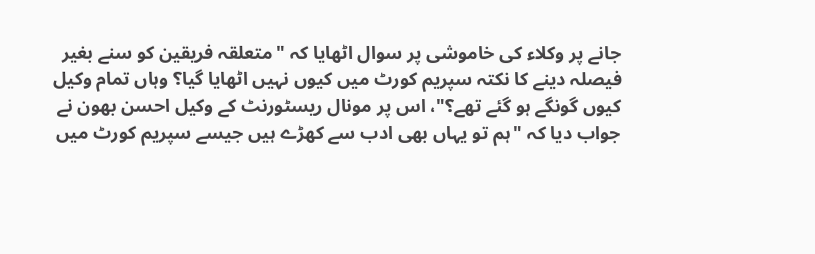جانے پر وکلاء کی خاموشی پر سوال اٹھایا کہ "متعلقہ فریقین کو سنے بغیر فیصلہ دینے کا نکتہ سپریم کورٹ میں کیوں نہیں اٹھایا گیا؟ وہاں تمام وکیل کیوں گونگے ہو گئے تھے؟"، اس پر مونال ریسٹورنٹ کے وکیل احسن بھون نے جواب دیا کہ "ہم تو یہاں بھی ادب سے کھڑے ہیں جیسے سپریم کورٹ میں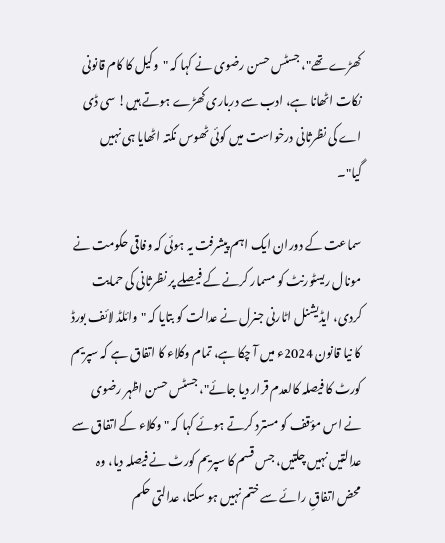کھڑے تھے"، جسٹس حسن رضوی نے کہا کہ "وکیل کا کام قانونی نکات اٹھانا ہے، ادب سے درباری کھڑے ہوتے ہیں! سی ڈی اے کی نظرثانی درخواست میں کوئی ٹھوس نکتہ اٹھایا ہی نہیں گیا"۔

سماعت کے دوران ایک اہم پیشرفت یہ ہوئی کہ وفاقی حکومت نے مونال ریسٹورنٹ کو مسمار کرنے کے فیصلے پر نظرثانی کی حمایت کردی، ایڈیشنل اٹارنی جنرل نے عدالت کو بتایا کہ "وائلڈ لائف بورڈ کا نیا قانون 2024ء میں آ چکا ہے، تمام وکلاء کا اتفاق ہے کہ سپریم کورٹ کا فیصلہ کالعدم قرار دیا جائے"، جسٹس حسن اظہر رضوی نے اس مؤقف کو مسترد کرتے ہوئے کہا کہ "وکلاء کے اتفاق سے عدالتیں نہیں چلتیں، جس قسم کا سپریم کورٹ نے فیصلہ دیا، وہ محض اتفاقِ رائے سے ختم نہیں ہو سکتا، عدالتی حکم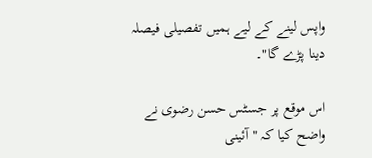واپس لینے کے لیے ہمیں تفصیلی فیصلہ دینا پڑے گا"۔

اس موقع پر جسٹس حسن رضوی نے واضح کیا کہ "آئینی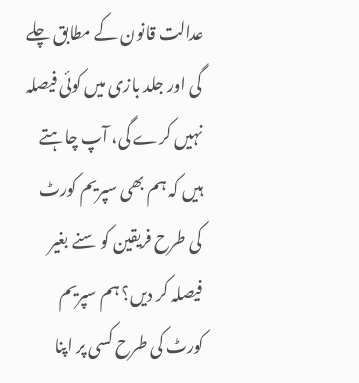عدالت قانون کے مطابق چلے گی اور جلد بازی میں کوئی فیصلہ نہیں کرے گی، آپ چاہتے ہیں کہ ہم بھی سپریم کورٹ کی طرح فریقین کو سنے بغیر فیصلہ کر دیں؟ ہم سپریم کورٹ کی طرح کسی پر اپنا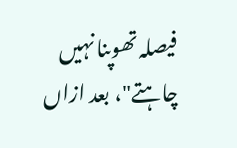فیصلہ تھوپنا نہیں چاہتے"، بعد ازاں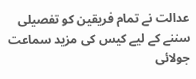عدالت نے تمام فریقین کو تفصیلی سننے کے لیے کیس کی مزید سماعت جولائی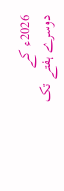2026ء کے دوسرے ہفتے تک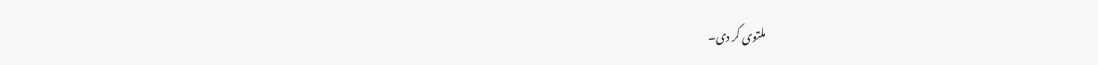ملتوی کر دی۔